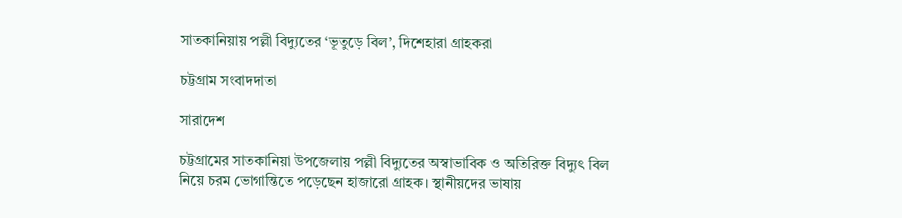সাতকানিয়ায় পল্লী বিদ্যুতের ‘ভূতুড়ে বিল’, দিশেহারা গ্রাহকরা

চট্টগ্রাম সংবাদদাতা

সারাদেশ

চট্টগ্রামের সাতকানিয়া উপজেলায় পল্লী বিদ্যুতের অস্বাভাবিক ও অতিরিক্ত বিদ্যুৎ বিল নিয়ে চরম ভোগান্তিতে পড়েছেন হাজারো গ্রাহক। স্থানীয়দের ভাষায়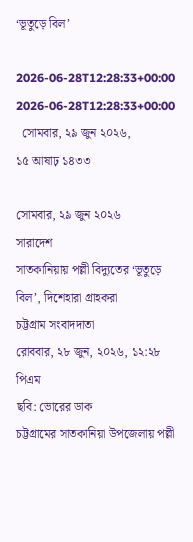‘ভূতুড়ে বিল’

2026-06-28T12:28:33+00:00
2026-06-28T12:28:33+00:00
  সোমবার, ২৯ জুন ২০২৬,
১৫ আষাঢ় ১৪৩৩

সোমবার, ২৯ জুন ২০২৬
সারাদেশ
সাতকানিয়ায় পল্লী বিদ্যুতের ‘ভূতুড়ে বিল’, দিশেহারা গ্রাহকরা
চট্টগ্রাম সংবাদদাতা
রোববার, ২৮ জুন, ২০২৬, ১২:২৮ পিএম
ছবি: ভোরের ডাক
চট্টগ্রামের সাতকানিয়া উপজেলায় পল্লী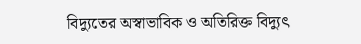বিদ্যুতের অস্বাভাবিক ও অতিরিক্ত বিদ্যুৎ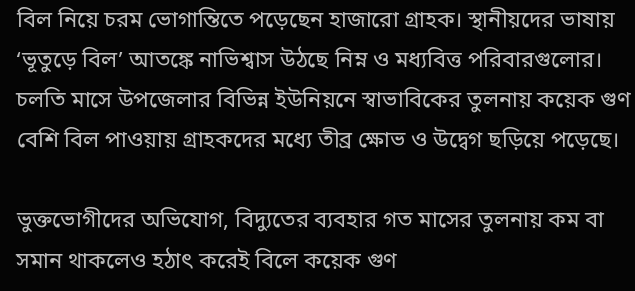বিল নিয়ে চরম ভোগান্তিতে পড়েছেন হাজারো গ্রাহক। স্থানীয়দের ভাষায় ‘ভূতুড়ে বিল’ আতঙ্কে নাভিশ্বাস উঠছে নিম্ন ও মধ্যবিত্ত পরিবারগুলোর। চলতি মাসে উপজেলার বিভিন্ন ইউনিয়নে স্বাভাবিকের তুলনায় কয়েক গুণ বেশি বিল পাওয়ায় গ্রাহকদের মধ্যে তীব্র ক্ষোভ ও উদ্বেগ ছড়িয়ে পড়েছে।

ভুক্তভোগীদের অভিযোগ, বিদ্যুতের ব্যবহার গত মাসের তুলনায় কম বা সমান থাকলেও হঠাৎ করেই বিলে কয়েক গুণ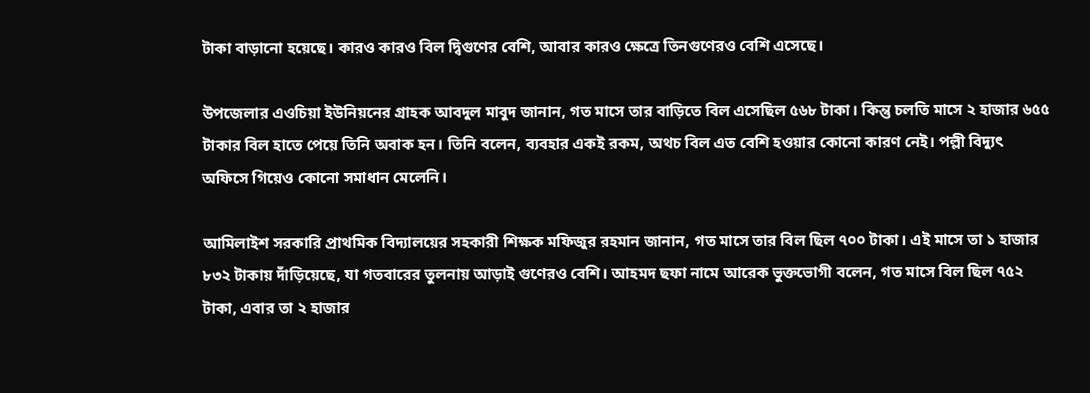টাকা বাড়ানো হয়েছে। কারও কারও বিল দ্বিগুণের বেশি, আবার কারও ক্ষেত্রে তিনগুণেরও বেশি এসেছে।

উপজেলার এওচিয়া ইউনিয়নের গ্রাহক আবদুল মাবুদ জানান, গত মাসে তার বাড়িতে বিল এসেছিল ৫৬৮ টাকা। কিন্তু চলতি মাসে ২ হাজার ৬৫৫ টাকার বিল হাতে পেয়ে তিনি অবাক হন। তিনি বলেন, ব্যবহার একই রকম, অথচ বিল এত বেশি হওয়ার কোনো কারণ নেই। পল্লী বিদ্যুৎ অফিসে গিয়েও কোনো সমাধান মেলেনি।

আমিলাইশ সরকারি প্রাথমিক বিদ্যালয়ের সহকারী শিক্ষক মফিজুর রহমান জানান, গত মাসে তার বিল ছিল ৭০০ টাকা। এই মাসে তা ১ হাজার ৮৩২ টাকায় দাঁড়িয়েছে, যা গতবারের তুলনায় আড়াই গুণেরও বেশি। আহমদ ছফা নামে আরেক ভুক্তভোগী বলেন, গত মাসে বিল ছিল ৭৫২ টাকা, এবার তা ২ হাজার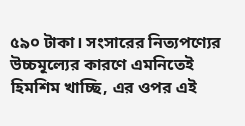৫৯০ টাকা। সংসারের নিত্যপণ্যের উচ্চমূল্যের কারণে এমনিতেই হিমশিম খাচ্ছি, এর ওপর এই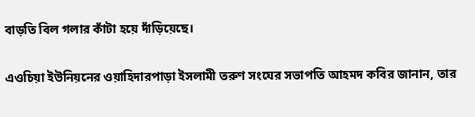বাড়তি বিল গলার কাঁটা হয়ে দাঁড়িয়েছে।

এওচিয়া ইউনিয়নের ওয়াহিদারপাড়া ইসলামী তরুণ সংঘের সভাপতি আহমদ কবির জানান, তার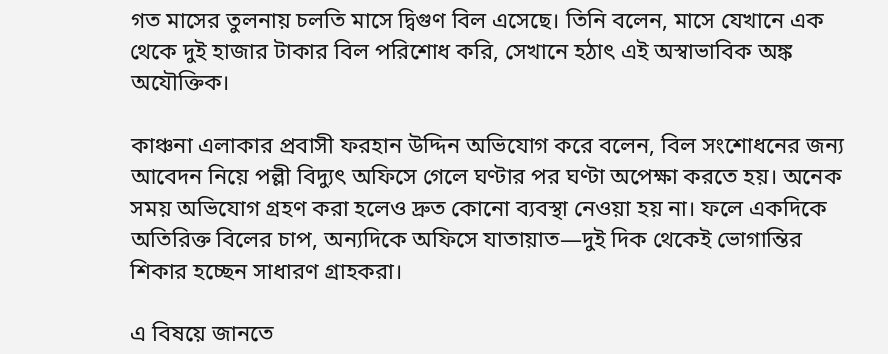গত মাসের তুলনায় চলতি মাসে দ্বিগুণ বিল এসেছে। তিনি বলেন, মাসে যেখানে এক থেকে দুই হাজার টাকার বিল পরিশোধ করি, সেখানে হঠাৎ এই অস্বাভাবিক অঙ্ক অযৌক্তিক।

কাঞ্চনা এলাকার প্রবাসী ফরহান উদ্দিন অভিযোগ করে বলেন, বিল সংশোধনের জন্য আবেদন নিয়ে পল্লী বিদ্যুৎ অফিসে গেলে ঘণ্টার পর ঘণ্টা অপেক্ষা করতে হয়। অনেক সময় অভিযোগ গ্রহণ করা হলেও দ্রুত কোনো ব্যবস্থা নেওয়া হয় না। ফলে একদিকে অতিরিক্ত বিলের চাপ, অন্যদিকে অফিসে যাতায়াত—দুই দিক থেকেই ভোগান্তির শিকার হচ্ছেন সাধারণ গ্রাহকরা।

এ বিষয়ে জানতে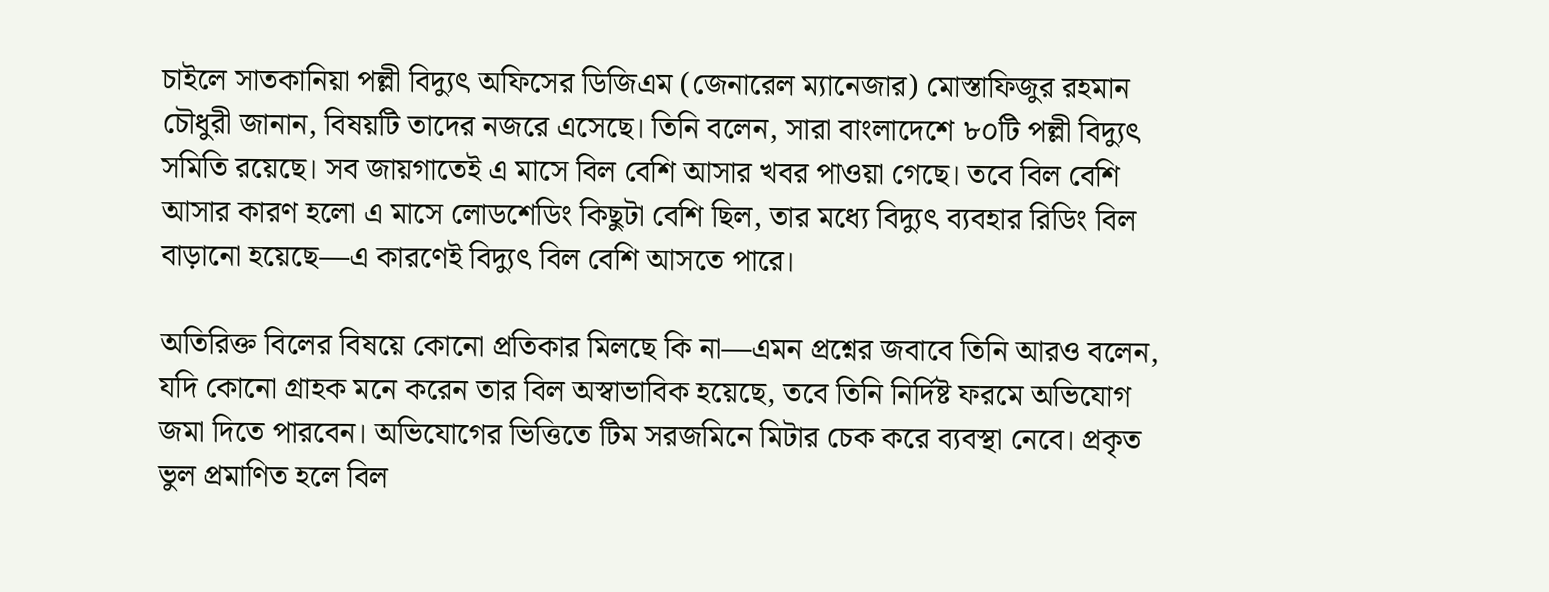চাইলে সাতকানিয়া পল্লী বিদ্যুৎ অফিসের ডিজিএম (জেনারেল ম্যানেজার) মোস্তাফিজুর রহমান চৌধুরী জানান, বিষয়টি তাদের নজরে এসেছে। তিনি বলেন, সারা বাংলাদেশে ৮০টি পল্লী বিদ্যুৎ সমিতি রয়েছে। সব জায়গাতেই এ মাসে বিল বেশি আসার খবর পাওয়া গেছে। তবে বিল বেশি আসার কারণ হলো এ মাসে লোডশেডিং কিছুটা বেশি ছিল, তার মধ্যে বিদ্যুৎ ব্যবহার রিডিং বিল বাড়ানো হয়েছে—এ কারণেই বিদ্যুৎ বিল বেশি আসতে পারে।

অতিরিক্ত বিলের বিষয়ে কোনো প্রতিকার মিলছে কি না—এমন প্রশ্নের জবাবে তিনি আরও বলেন, যদি কোনো গ্রাহক মনে করেন তার বিল অস্বাভাবিক হয়েছে, তবে তিনি নির্দিষ্ট ফরমে অভিযোগ জমা দিতে পারবেন। অভিযোগের ভিত্তিতে টিম সরজমিনে মিটার চেক করে ব্যবস্থা নেবে। প্রকৃত ভুল প্রমাণিত হলে বিল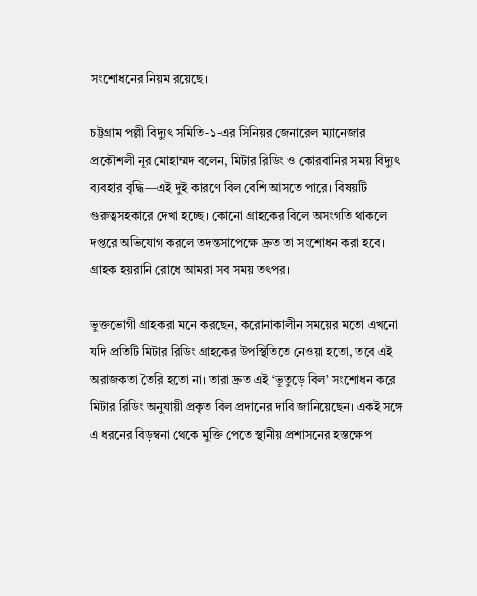সংশোধনের নিয়ম রয়েছে।

চট্টগ্রাম পল্লী বিদ্যুৎ সমিতি-১-এর সিনিয়র জেনারেল ম্যানেজার প্রকৌশলী নূর মোহাম্মদ বলেন, মিটার রিডিং ও কোরবানির সময় বিদ্যুৎ ব্যবহার বৃদ্ধি—এই দুই কারণে বিল বেশি আসতে পারে। বিষয়টি গুরুত্বসহকারে দেখা হচ্ছে। কোনো গ্রাহকের বিলে অসংগতি থাকলে দপ্তরে অভিযোগ করলে তদন্তসাপেক্ষে দ্রুত তা সংশোধন করা হবে। গ্রাহক হয়রানি রোধে আমরা সব সময় তৎপর।

ভুক্তভোগী গ্রাহকরা মনে করছেন, করোনাকালীন সময়ের মতো এখনো যদি প্রতিটি মিটার রিডিং গ্রাহকের উপস্থিতিতে নেওয়া হতো, তবে এই অরাজকতা তৈরি হতো না। তারা দ্রুত এই ‘ভূতুড়ে বিল’ সংশোধন করে মিটার রিডিং অনুযায়ী প্রকৃত বিল প্রদানের দাবি জানিয়েছেন। একই সঙ্গে এ ধরনের বিড়ম্বনা থেকে মুক্তি পেতে স্থানীয় প্রশাসনের হস্তক্ষেপ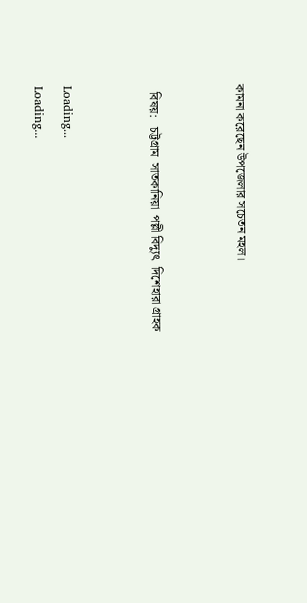কামনা করেছেন উপজেলার সচেতন মহল।


  বিষয়:   চট্টগ্রাম  সাতকানিয়া  পল্লী বিদ্যুৎ  দিশেহারা গ্রাহক


Loading...
Loading...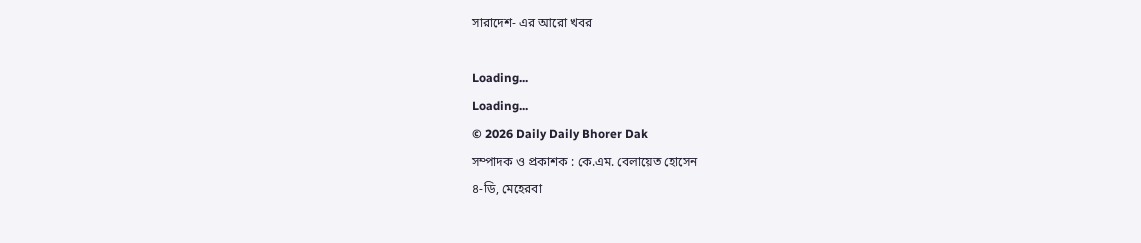সারাদেশ- এর আরো খবর

Loading...
Loading...
© 2026 Daily Daily Bhorer Dak
সম্পাদক ও প্রকাশক : কে.এম. বেলায়েত হোসেন
৪-ডি, মেহেরবা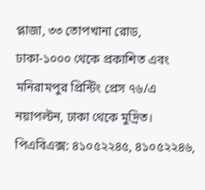প্লাজা, ৩৩ তোপখানা রোড, ঢাকা-১০০০ থেকে প্রকাশিত এবং মনিরামপুর প্রিন্টিং প্রেস ৭৬/এ নয়াপল্টন, ঢাকা থেকে মুদ্রিত। পিএবিএক্স: ৪১০৫২২৪৫, ৪১০৫২২৪৬,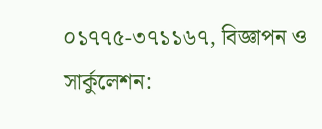০১৭৭৫-৩৭১১৬৭, বিজ্ঞাপন ও সার্কুলেশন: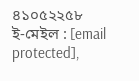৪১০৫২২৫৮
ই-মেইল : [email protected],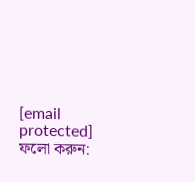[email protected]
ফলো করুন: